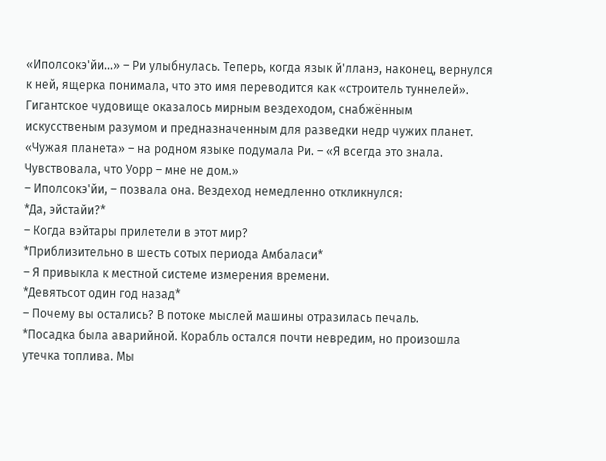«Иполсокэ'йи…» – Ри улыбнулась. Теперь, когда язык й'лланэ, наконец, вернулся к ней, ящерка понимала, что это имя переводится как «строитель туннелей». Гигантское чудовище оказалось мирным вездеходом, снабжённым искусственым разумом и предназначенным для разведки недр чужих планет.
«Чужая планета» – на родном языке подумала Ри. – «Я всегда это знала. Чувствовала, что Уорр – мне не дом.»
– Иполсокэ'йи, – позвала она. Вездеход немедленно откликнулся:
*Да, эйстайи?*
– Когда вэйтары прилетели в этот мир?
*Приблизительно в шесть сотых периода Амбаласи*
– Я привыкла к местной системе измерения времени.
*Девятьсот один год назад*
– Почему вы остались? В потоке мыслей машины отразилась печаль.
*Посадка была аварийной. Корабль остался почти невредим, но произошла утечка топлива. Мы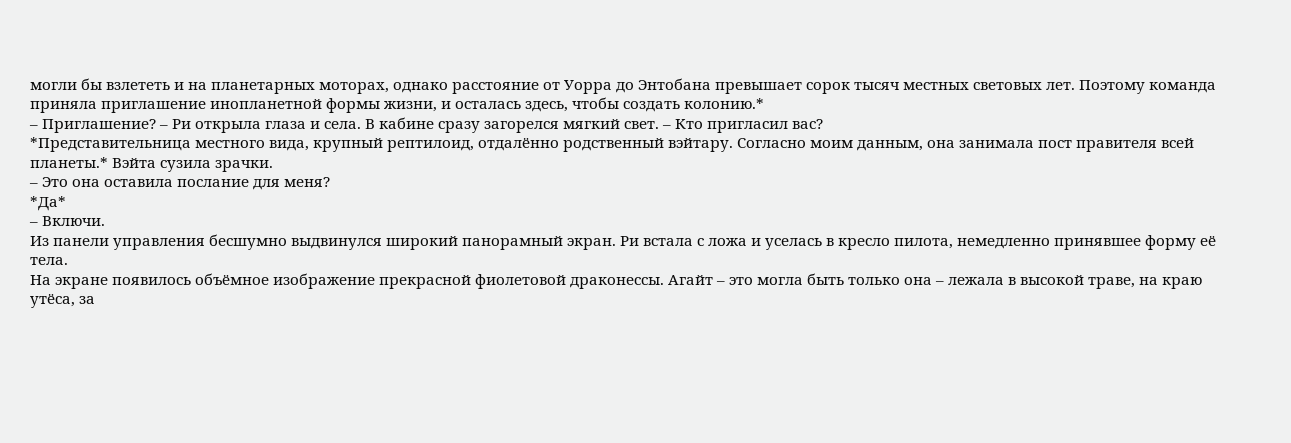могли бы взлететь и на планетарных моторах, однако расстояние от Уорра до Энтобана превышает сорок тысяч местных световых лет. Поэтому команда приняла приглашение инопланетной формы жизни, и осталась здесь, чтобы создать колонию.*
– Приглашение? – Ри открыла глаза и села. В кабине сразу загорелся мягкий свет. – Кто пригласил вас?
*Представительница местного вида, крупный рептилоид, отдалённо родственный вэйтару. Согласно моим данным, она занимала пост правителя всей планеты.* Вэйта сузила зрачки.
– Это она оставила послание для меня?
*Да*
– Включи.
Из панели управления бесшумно выдвинулся широкий панорамный экран. Ри встала с ложа и уселась в кресло пилота, немедленно принявшее форму её тела.
На экране появилось объёмное изображение прекрасной фиолетовой драконессы. Агайт – это могла быть только она – лежала в высокой траве, на краю утёса, за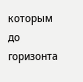которым до горизонта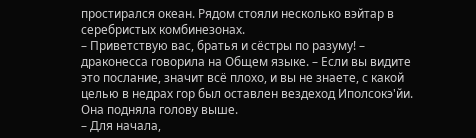простирался океан. Рядом стояли несколько вэйтар в серебристых комбинезонах.
– Приветствую вас, братья и сёстры по разуму! – драконесса говорила на Общем языке. – Если вы видите это послание, значит всё плохо, и вы не знаете, с какой целью в недрах гор был оставлен вездеход Иполсокэ'йи. Она подняла голову выше.
– Для начала,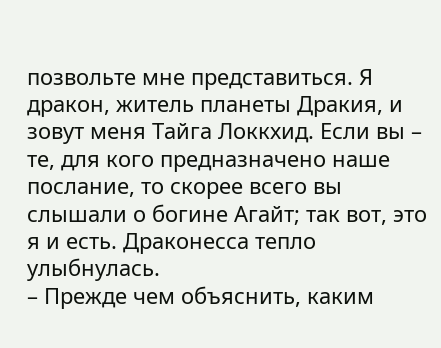позвольте мне представиться. Я дракон, житель планеты Дракия, и зовут меня Тайга Локкхид. Если вы – те, для кого предназначено наше послание, то скорее всего вы слышали о богине Агайт; так вот, это я и есть. Драконесса тепло улыбнулась.
– Прежде чем объяснить, каким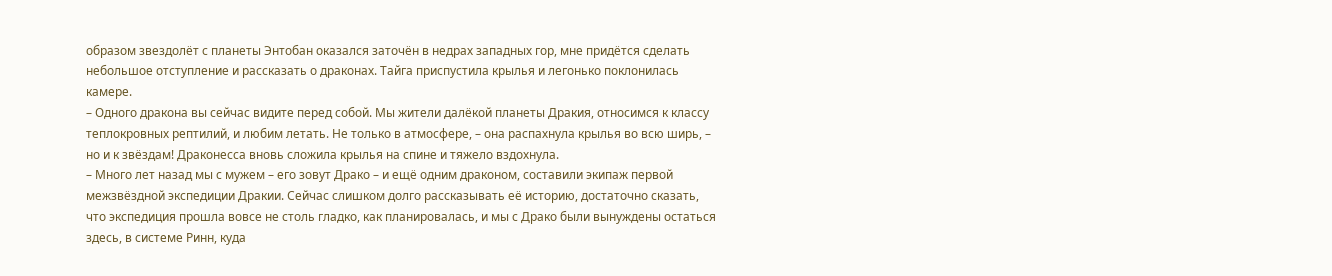образом звездолёт с планеты Энтобан оказался заточён в недрах западных гор, мне придётся сделать небольшое отступление и рассказать о драконах. Тайга приспустила крылья и легонько поклонилась камере.
– Одного дракона вы сейчас видите перед собой. Мы жители далёкой планеты Дракия, относимся к классу теплокровных рептилий, и любим летать. Не только в атмосфере, – она распахнула крылья во всю ширь, – но и к звёздам! Драконесса вновь сложила крылья на спине и тяжело вздохнула.
– Много лет назад мы с мужем – его зовут Драко – и ещё одним драконом, составили экипаж первой межзвёздной экспедиции Дракии. Сейчас слишком долго рассказывать её историю, достаточно сказать, что экспедиция прошла вовсе не столь гладко, как планировалась, и мы с Драко были вынуждены остаться здесь, в системе Ринн, куда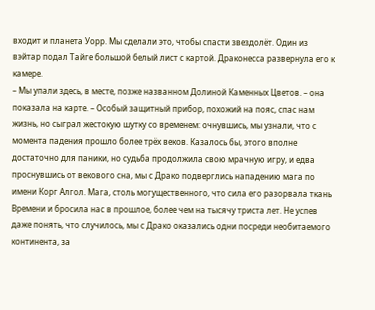входит и планета Уорр. Мы сделали это, чтобы спасти звездолёт. Один из вэйтар подал Тайге большой белый лист с картой. Драконесса развернула его к камере.
– Мы упали здесь, в месте, позже названном Долиной Каменных Цветов. – она показала на карте. – Особый защитный прибор, похожий на пояс, спас нам жизнь, но сыграл жестокую шутку со временем: очнувшись, мы узнали, что с момента падения прошло более трёх веков. Казалось бы, этого вполне достаточно для паники, но судьба продолжила свою мрачную игру, и едва проснувшись от векового сна, мы с Драко подверглись нападению мага по имени Корг Алгол. Мага, столь могущественного, что сила его разорвала ткань Времени и бросила нас в прошлое, более чем на тысячу триста лет. Не успев даже понять, что случилось, мы с Драко оказались одни посреди необитаемого континента, за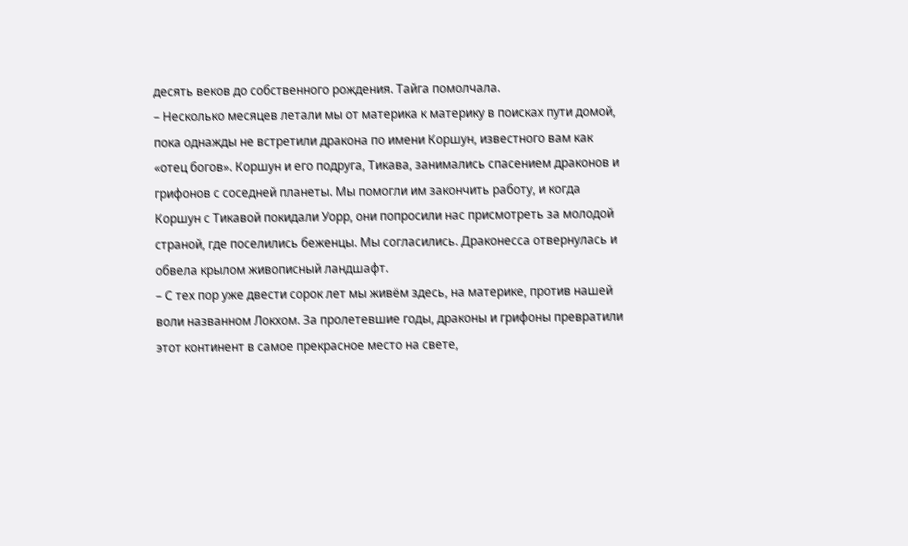десять веков до собственного рождения. Тайга помолчала.
– Несколько месяцев летали мы от материка к материку в поисках пути домой, пока однажды не встретили дракона по имени Коршун, известного вам как «отец богов». Коршун и его подруга, Тикава, занимались спасением драконов и грифонов с соседней планеты. Мы помогли им закончить работу, и когда Коршун с Тикавой покидали Уорр, они попросили нас присмотреть за молодой страной, где поселились беженцы. Мы согласились. Драконесса отвернулась и обвела крылом живописный ландшафт.
– С тех пор уже двести сорок лет мы живём здесь, на материке, против нашей воли названном Локхом. За пролетевшие годы, драконы и грифоны превратили этот континент в самое прекрасное место на свете,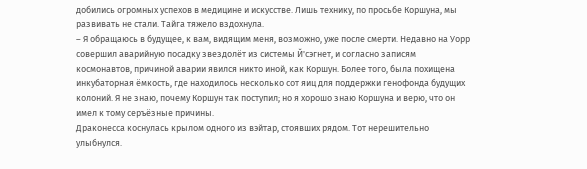добились огромных успехов в медицине и искусстве. Лишь технику, по просьбе Коршуна, мы развивать не стали. Тайга тяжело вздохнула.
– Я обращаюсь в будущее, к вам, видящим меня, возможно, уже после смерти. Недавно на Уорр совершил аварийную посадку звездолёт из системы Й'сэгнет, и согласно записям космонавтов, причиной аварии явился никто иной, как Коршун. Более того, была похищена инкубаторная ёмкость, где находилось несколько сот яиц для поддержки генофонда будущих колоний. Я не знаю, почему Коршун так поступил; но я хорошо знаю Коршуна и верю, что он имел к тому серъёзные причины.
Драконесса коснулась крылом одного из вэйтар, стоявших рядом. Тот нерешительно улыбнулся.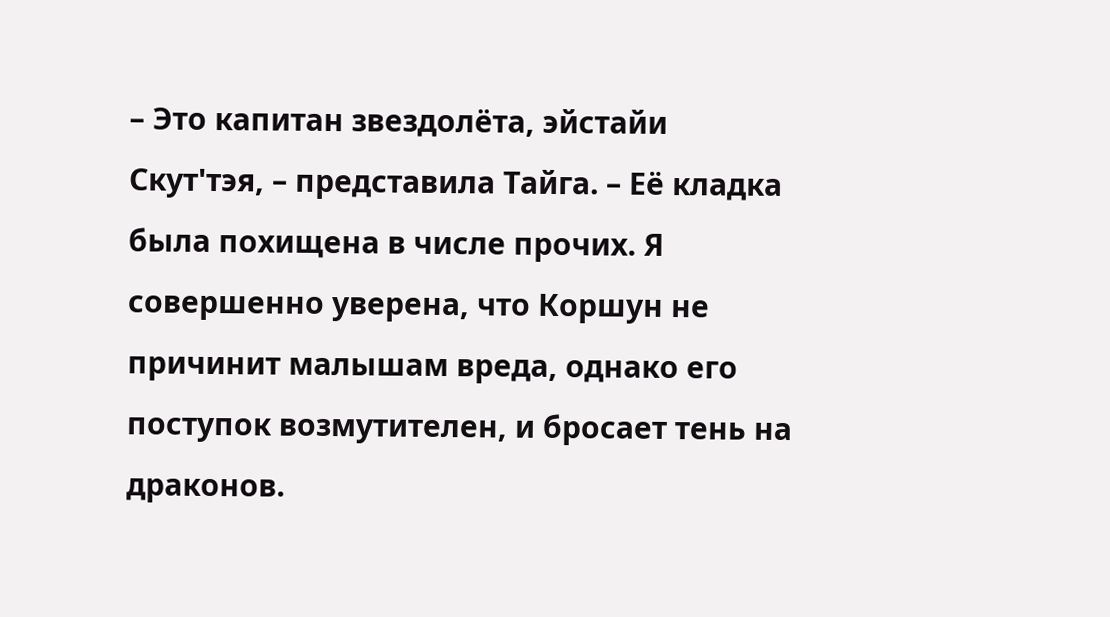– Это капитан звездолёта, эйстайи Скут'тэя, – представила Тайга. – Её кладка была похищена в числе прочих. Я совершенно уверена, что Коршун не причинит малышам вреда, однако его поступок возмутителен, и бросает тень на драконов.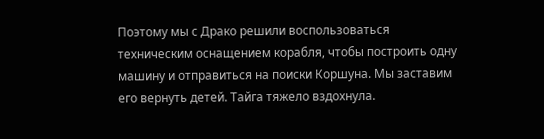Поэтому мы с Драко решили воспользоваться техническим оснащением корабля, чтобы построить одну машину и отправиться на поиски Коршуна. Мы заставим его вернуть детей. Тайга тяжело вздохнула.